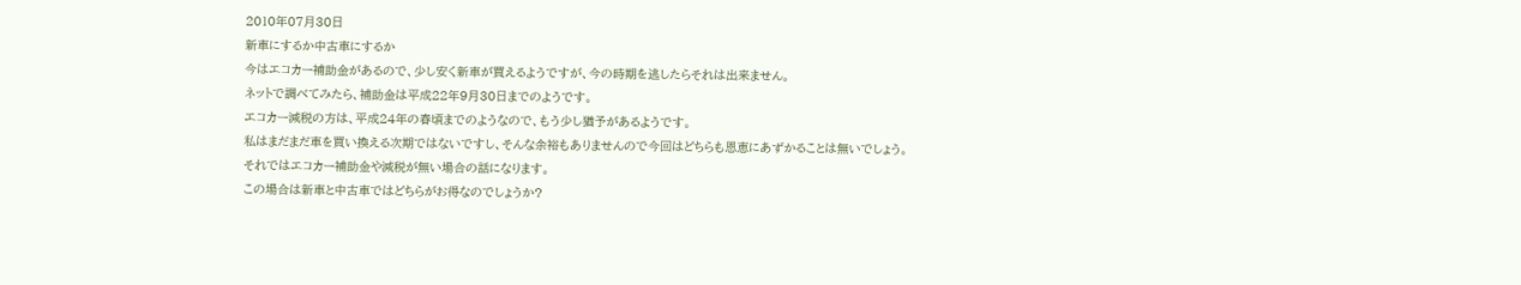2010年07月30日
新車にするか中古車にするか
今はエコカー補助金があるので、少し安く新車が買えるようですが、今の時期を逃したらそれは出来ません。
ネットで調べてみたら、補助金は平成22年9月30日までのようです。
エコカー減税の方は、平成24年の春頃までのようなので、もう少し猶予があるようです。
私はまだまだ車を買い換える次期ではないですし、そんな余裕もありませんので今回はどちらも恩恵にあずかることは無いでしょう。
それではエコカー補助金や減税が無い場合の話になります。
この場合は新車と中古車ではどちらがお得なのでしょうか?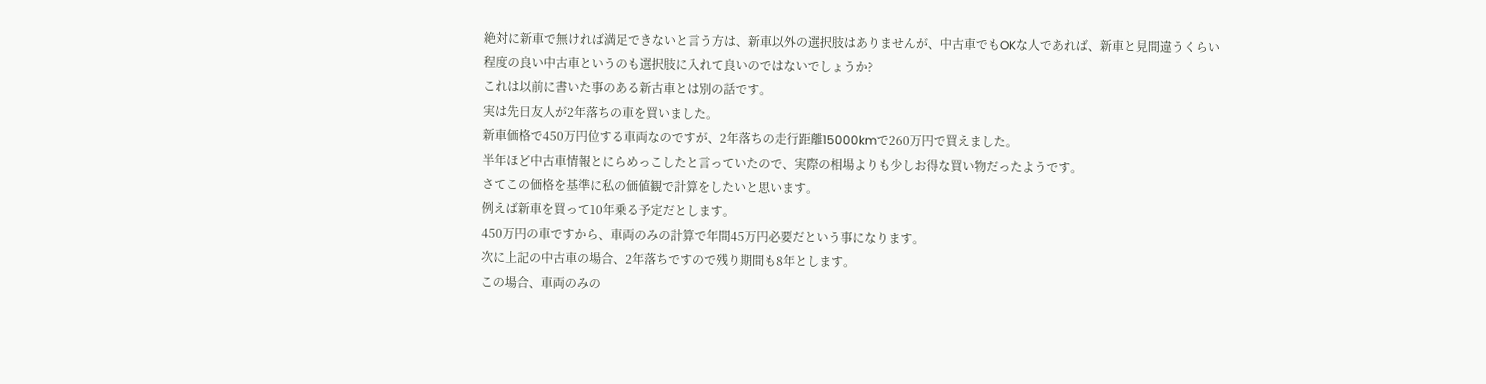絶対に新車で無ければ満足できないと言う方は、新車以外の選択肢はありませんが、中古車でもOKな人であれば、新車と見間違うくらい程度の良い中古車というのも選択肢に入れて良いのではないでしょうか?
これは以前に書いた事のある新古車とは別の話です。
実は先日友人が2年落ちの車を買いました。
新車価格で450万円位する車両なのですが、2年落ちの走行距離15000kmで260万円で買えました。
半年ほど中古車情報とにらめっこしたと言っていたので、実際の相場よりも少しお得な買い物だったようです。
さてこの価格を基準に私の価値観で計算をしたいと思います。
例えば新車を買って10年乗る予定だとします。
450万円の車ですから、車両のみの計算で年間45万円必要だという事になります。
次に上記の中古車の場合、2年落ちですので残り期間も8年とします。
この場合、車両のみの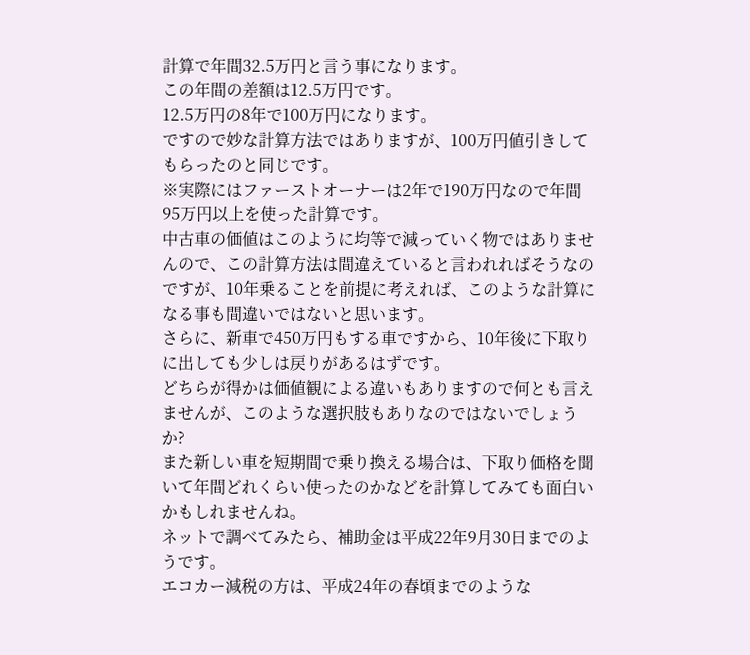計算で年間32.5万円と言う事になります。
この年間の差額は12.5万円です。
12.5万円の8年で100万円になります。
ですので妙な計算方法ではありますが、100万円値引きしてもらったのと同じです。
※実際にはファーストオーナーは2年で190万円なので年間95万円以上を使った計算です。
中古車の価値はこのように均等で減っていく物ではありませんので、この計算方法は間違えていると言われればそうなのですが、10年乗ることを前提に考えれば、このような計算になる事も間違いではないと思います。
さらに、新車で450万円もする車ですから、10年後に下取りに出しても少しは戻りがあるはずです。
どちらが得かは価値観による違いもありますので何とも言えませんが、このような選択肢もありなのではないでしょうか?
また新しい車を短期間で乗り換える場合は、下取り価格を聞いて年間どれくらい使ったのかなどを計算してみても面白いかもしれませんね。
ネットで調べてみたら、補助金は平成22年9月30日までのようです。
エコカー減税の方は、平成24年の春頃までのような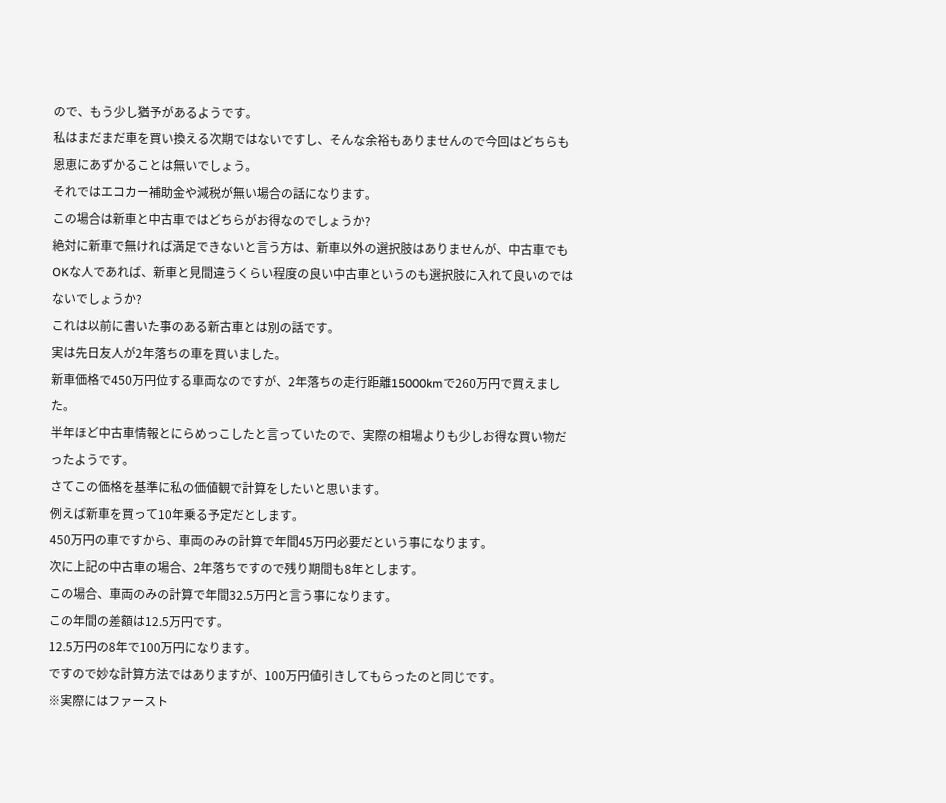ので、もう少し猶予があるようです。
私はまだまだ車を買い換える次期ではないですし、そんな余裕もありませんので今回はどちらも恩恵にあずかることは無いでしょう。
それではエコカー補助金や減税が無い場合の話になります。
この場合は新車と中古車ではどちらがお得なのでしょうか?
絶対に新車で無ければ満足できないと言う方は、新車以外の選択肢はありませんが、中古車でもOKな人であれば、新車と見間違うくらい程度の良い中古車というのも選択肢に入れて良いのではないでしょうか?
これは以前に書いた事のある新古車とは別の話です。
実は先日友人が2年落ちの車を買いました。
新車価格で450万円位する車両なのですが、2年落ちの走行距離15000kmで260万円で買えました。
半年ほど中古車情報とにらめっこしたと言っていたので、実際の相場よりも少しお得な買い物だったようです。
さてこの価格を基準に私の価値観で計算をしたいと思います。
例えば新車を買って10年乗る予定だとします。
450万円の車ですから、車両のみの計算で年間45万円必要だという事になります。
次に上記の中古車の場合、2年落ちですので残り期間も8年とします。
この場合、車両のみの計算で年間32.5万円と言う事になります。
この年間の差額は12.5万円です。
12.5万円の8年で100万円になります。
ですので妙な計算方法ではありますが、100万円値引きしてもらったのと同じです。
※実際にはファースト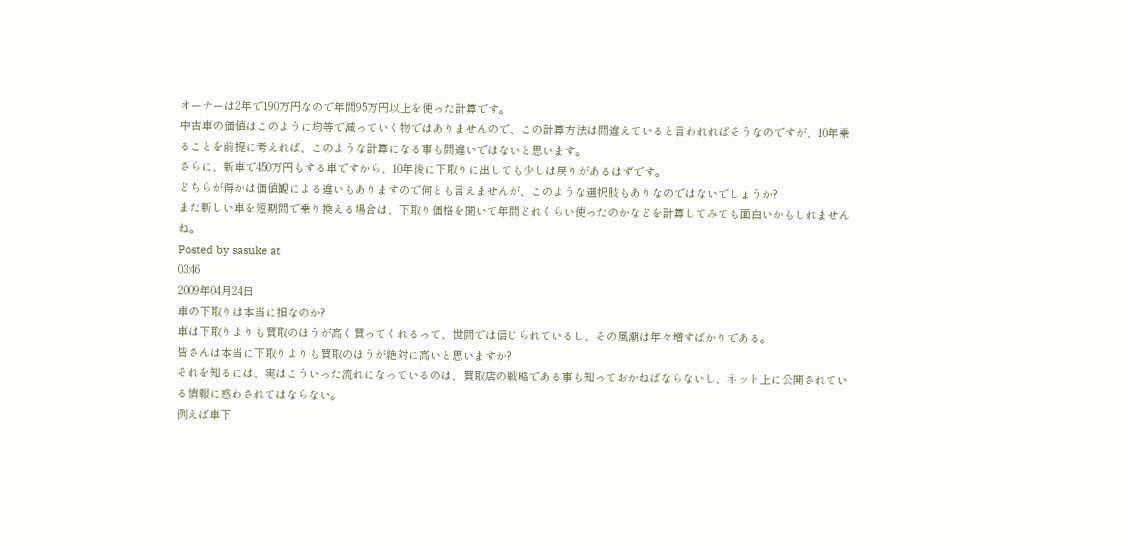オーナーは2年で190万円なので年間95万円以上を使った計算です。
中古車の価値はこのように均等で減っていく物ではありませんので、この計算方法は間違えていると言われればそうなのですが、10年乗ることを前提に考えれば、このような計算になる事も間違いではないと思います。
さらに、新車で450万円もする車ですから、10年後に下取りに出しても少しは戻りがあるはずです。
どちらが得かは価値観による違いもありますので何とも言えませんが、このような選択肢もありなのではないでしょうか?
また新しい車を短期間で乗り換える場合は、下取り価格を聞いて年間どれくらい使ったのかなどを計算してみても面白いかもしれませんね。
Posted by sasuke at
03:46
2009年04月24日
車の下取りは本当に損なのか?
車は下取りよりも買取のほうが高く買ってくれるって、世間では信じられているし、その風潮は年々増すばかりである。
皆さんは本当に下取りよりも買取のほうが絶対に高いと思いますか?
それを知るには、実はこういった流れになっているのは、買取店の戦略である事も知っておかねばならないし、ネット上に公開されている情報に惑わされてはならない。
例えば車下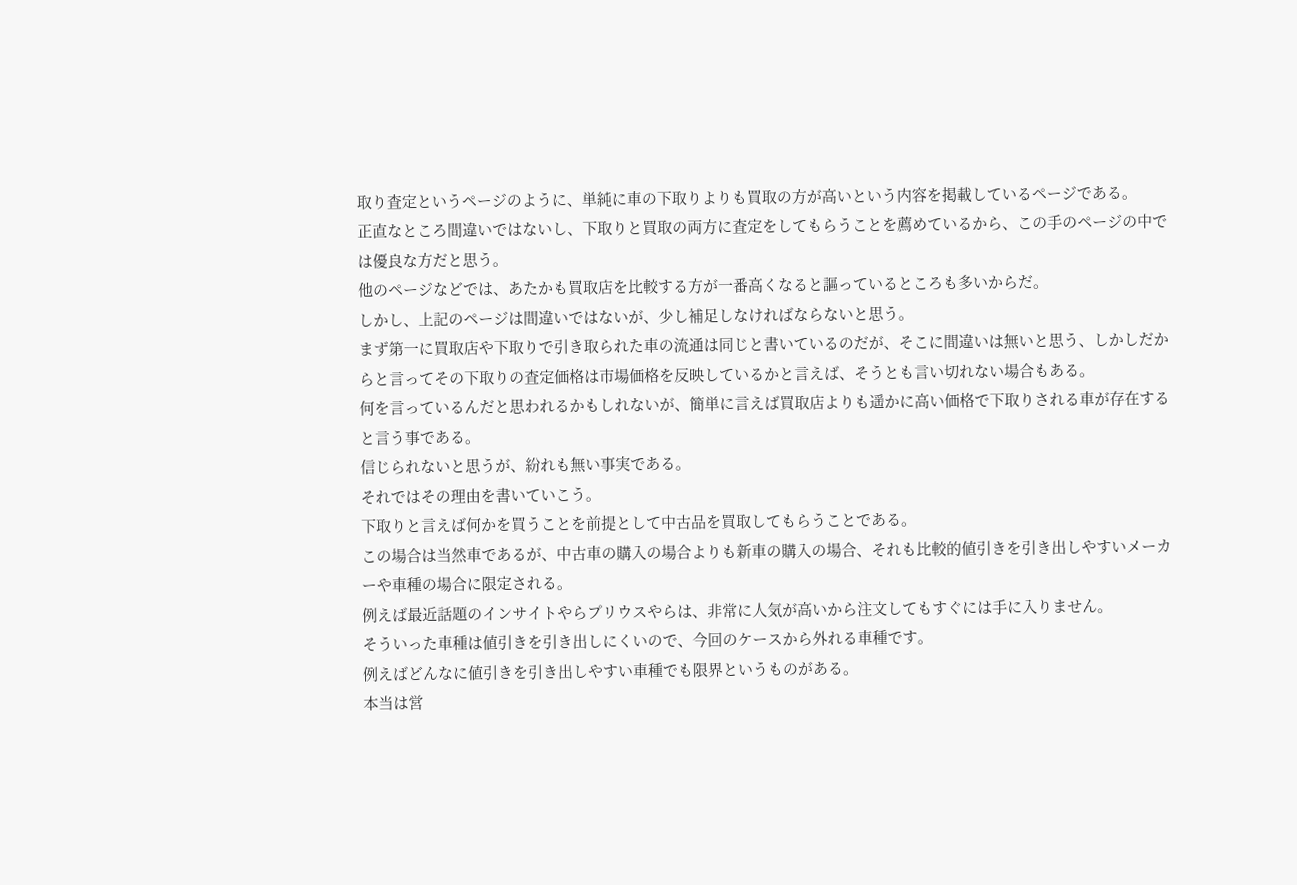取り査定というページのように、単純に車の下取りよりも買取の方が高いという内容を掲載しているページである。
正直なところ間違いではないし、下取りと買取の両方に査定をしてもらうことを薦めているから、この手のページの中では優良な方だと思う。
他のページなどでは、あたかも買取店を比較する方が一番高くなると謳っているところも多いからだ。
しかし、上記のページは間違いではないが、少し補足しなければならないと思う。
まず第一に買取店や下取りで引き取られた車の流通は同じと書いているのだが、そこに間違いは無いと思う、しかしだからと言ってその下取りの査定価格は市場価格を反映しているかと言えば、そうとも言い切れない場合もある。
何を言っているんだと思われるかもしれないが、簡単に言えば買取店よりも遥かに高い価格で下取りされる車が存在すると言う事である。
信じられないと思うが、紛れも無い事実である。
それではその理由を書いていこう。
下取りと言えば何かを買うことを前提として中古品を買取してもらうことである。
この場合は当然車であるが、中古車の購入の場合よりも新車の購入の場合、それも比較的値引きを引き出しやすいメーカーや車種の場合に限定される。
例えば最近話題のインサイトやらプリウスやらは、非常に人気が高いから注文してもすぐには手に入りません。
そういった車種は値引きを引き出しにくいので、今回のケースから外れる車種です。
例えばどんなに値引きを引き出しやすい車種でも限界というものがある。
本当は営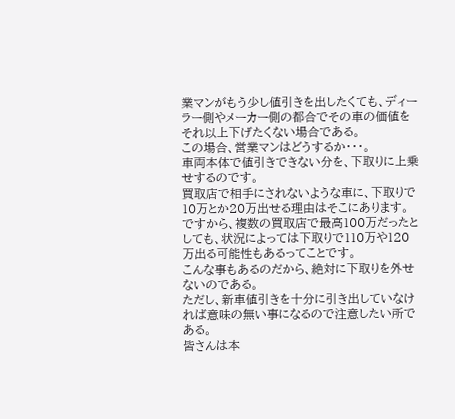業マンがもう少し値引きを出したくても、ディーラー側やメーカー側の都合でその車の価値をそれ以上下げたくない場合である。
この場合、営業マンはどうするか・・・。
車両本体で値引きできない分を、下取りに上乗せするのです。
買取店で相手にされないような車に、下取りで10万とか20万出せる理由はそこにあります。
ですから、複数の買取店で最高100万だったとしても、状況によっては下取りで110万や120万出る可能性もあるってことです。
こんな事もあるのだから、絶対に下取りを外せないのである。
ただし、新車値引きを十分に引き出していなければ意味の無い事になるので注意したい所である。
皆さんは本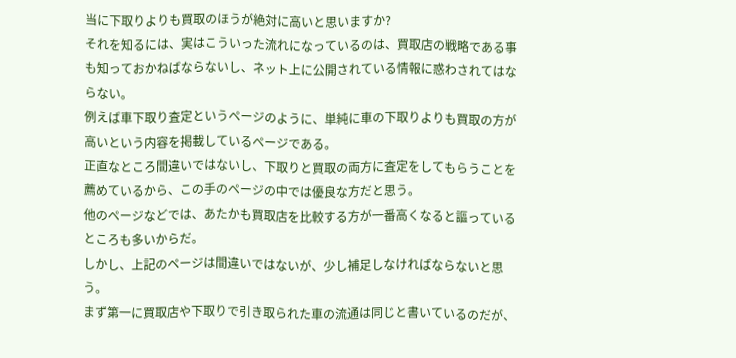当に下取りよりも買取のほうが絶対に高いと思いますか?
それを知るには、実はこういった流れになっているのは、買取店の戦略である事も知っておかねばならないし、ネット上に公開されている情報に惑わされてはならない。
例えば車下取り査定というページのように、単純に車の下取りよりも買取の方が高いという内容を掲載しているページである。
正直なところ間違いではないし、下取りと買取の両方に査定をしてもらうことを薦めているから、この手のページの中では優良な方だと思う。
他のページなどでは、あたかも買取店を比較する方が一番高くなると謳っているところも多いからだ。
しかし、上記のページは間違いではないが、少し補足しなければならないと思う。
まず第一に買取店や下取りで引き取られた車の流通は同じと書いているのだが、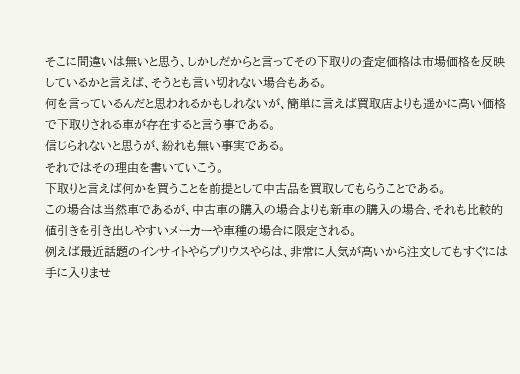そこに間違いは無いと思う、しかしだからと言ってその下取りの査定価格は市場価格を反映しているかと言えば、そうとも言い切れない場合もある。
何を言っているんだと思われるかもしれないが、簡単に言えば買取店よりも遥かに高い価格で下取りされる車が存在すると言う事である。
信じられないと思うが、紛れも無い事実である。
それではその理由を書いていこう。
下取りと言えば何かを買うことを前提として中古品を買取してもらうことである。
この場合は当然車であるが、中古車の購入の場合よりも新車の購入の場合、それも比較的値引きを引き出しやすいメーカーや車種の場合に限定される。
例えば最近話題のインサイトやらプリウスやらは、非常に人気が高いから注文してもすぐには手に入りませ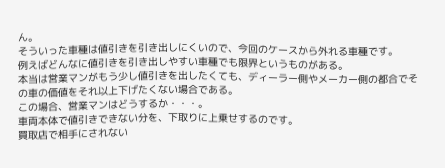ん。
そういった車種は値引きを引き出しにくいので、今回のケースから外れる車種です。
例えばどんなに値引きを引き出しやすい車種でも限界というものがある。
本当は営業マンがもう少し値引きを出したくても、ディーラー側やメーカー側の都合でその車の価値をそれ以上下げたくない場合である。
この場合、営業マンはどうするか・・・。
車両本体で値引きできない分を、下取りに上乗せするのです。
買取店で相手にされない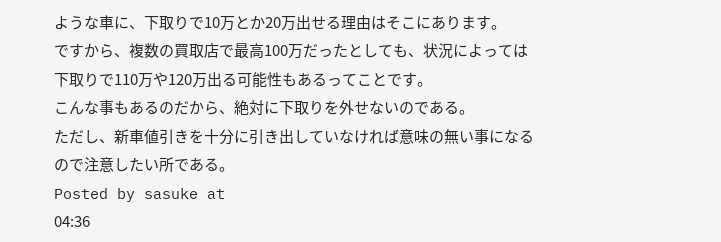ような車に、下取りで10万とか20万出せる理由はそこにあります。
ですから、複数の買取店で最高100万だったとしても、状況によっては下取りで110万や120万出る可能性もあるってことです。
こんな事もあるのだから、絶対に下取りを外せないのである。
ただし、新車値引きを十分に引き出していなければ意味の無い事になるので注意したい所である。
Posted by sasuke at
04:36